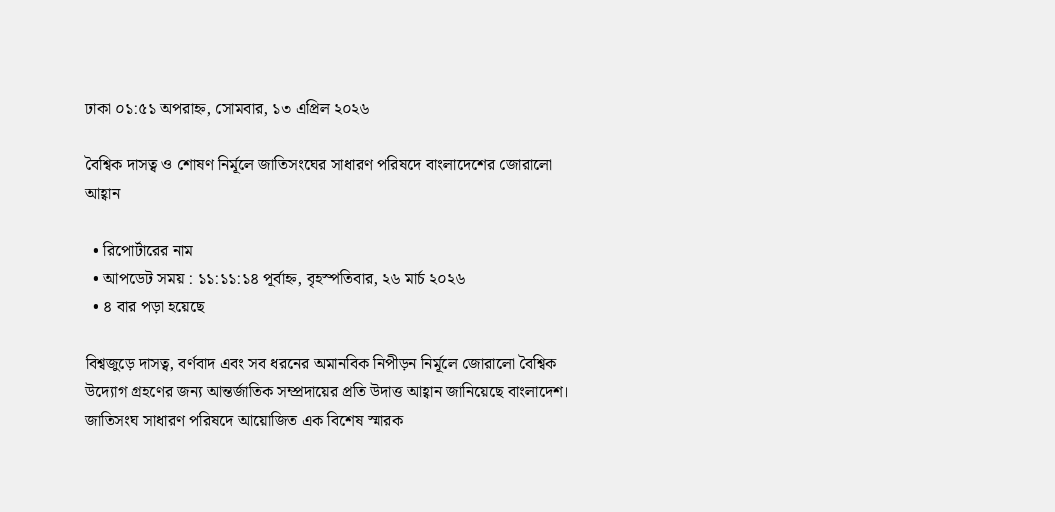ঢাকা ০১:৫১ অপরাহ্ন, সোমবার, ১৩ এপ্রিল ২০২৬

বৈশ্বিক দাসত্ব ও শোষণ নির্মূলে জাতিসংঘের সাধারণ পরিষদে বাংলাদেশের জোরালো আহ্বান

  • রিপোর্টারের নাম
  • আপডেট সময় : ১১:১১:১৪ পূর্বাহ্ন, বৃহস্পতিবার, ২৬ মার্চ ২০২৬
  • ৪ বার পড়া হয়েছে

বিশ্বজুড়ে দাসত্ব, বর্ণবাদ এবং সব ধরনের অমানবিক নিপীড়ন নির্মূলে জোরালো বৈশ্বিক উদ্যোগ গ্রহণের জন্য আন্তর্জাতিক সম্প্রদায়ের প্রতি উদাত্ত আহ্বান জানিয়েছে বাংলাদেশ। জাতিসংঘ সাধারণ পরিষদে আয়োজিত এক বিশেষ স্মারক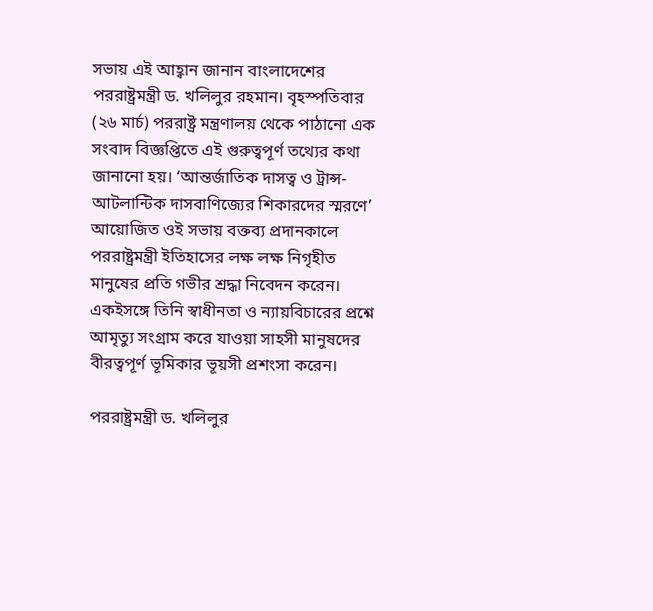সভায় এই আহ্বান জানান বাংলাদেশের পররাষ্ট্রমন্ত্রী ড. খলিলুর রহমান। বৃহস্পতিবার (২৬ মার্চ) পররাষ্ট্র মন্ত্রণালয় থেকে পাঠানো এক সংবাদ বিজ্ঞপ্তিতে এই গুরুত্বপূর্ণ তথ্যের কথা জানানো হয়। ‘আন্তর্জাতিক দাসত্ব ও ট্রান্স-আটলান্টিক দাসবাণিজ্যের শিকারদের স্মরণে’ আয়োজিত ওই সভায় বক্তব্য প্রদানকালে পররাষ্ট্রমন্ত্রী ইতিহাসের লক্ষ লক্ষ নিগৃহীত মানুষের প্রতি গভীর শ্রদ্ধা নিবেদন করেন। একইসঙ্গে তিনি স্বাধীনতা ও ন্যায়বিচারের প্রশ্নে আমৃত্যু সংগ্রাম করে যাওয়া সাহসী মানুষদের বীরত্বপূর্ণ ভূমিকার ভূয়সী প্রশংসা করেন।

পররাষ্ট্রমন্ত্রী ড. খলিলুর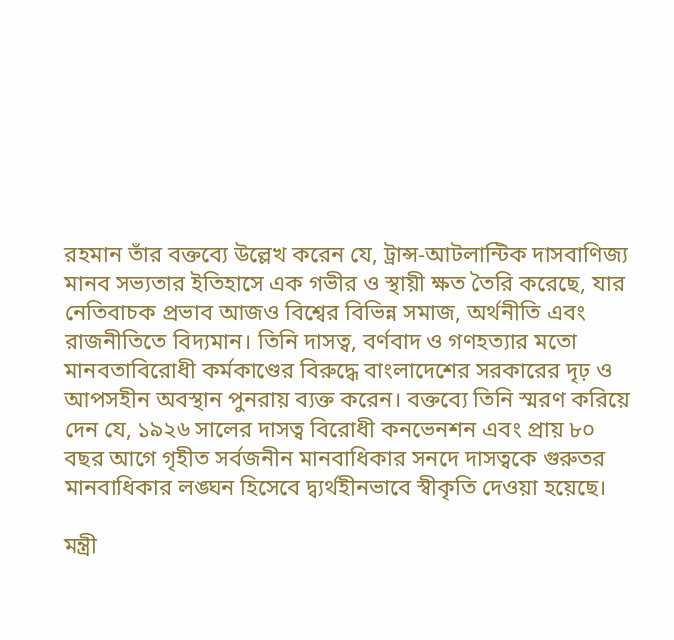রহমান তাঁর বক্তব্যে উল্লেখ করেন যে, ট্রান্স-আটলান্টিক দাসবাণিজ্য মানব সভ্যতার ইতিহাসে এক গভীর ও স্থায়ী ক্ষত তৈরি করেছে, যার নেতিবাচক প্রভাব আজও বিশ্বের বিভিন্ন সমাজ, অর্থনীতি এবং রাজনীতিতে বিদ্যমান। তিনি দাসত্ব, বর্ণবাদ ও গণহত্যার মতো মানবতাবিরোধী কর্মকাণ্ডের বিরুদ্ধে বাংলাদেশের সরকারের দৃঢ় ও আপসহীন অবস্থান পুনরায় ব্যক্ত করেন। বক্তব্যে তিনি স্মরণ করিয়ে দেন যে, ১৯২৬ সালের দাসত্ব বিরোধী কনভেনশন এবং প্রায় ৮০ বছর আগে গৃহীত সর্বজনীন মানবাধিকার সনদে দাসত্বকে গুরুতর মানবাধিকার লঙ্ঘন হিসেবে দ্ব্যর্থহীনভাবে স্বীকৃতি দেওয়া হয়েছে।

মন্ত্রী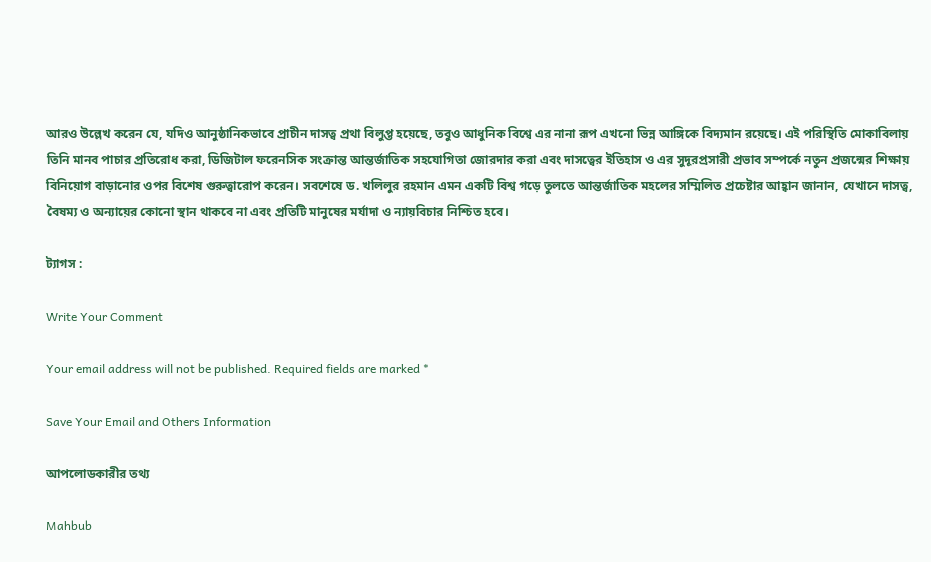আরও উল্লেখ করেন যে, যদিও আনুষ্ঠানিকভাবে প্রাচীন দাসত্ব প্রথা বিলুপ্ত হয়েছে, তবুও আধুনিক বিশ্বে এর নানা রূপ এখনো ভিন্ন আঙ্গিকে বিদ্যমান রয়েছে। এই পরিস্থিতি মোকাবিলায় তিনি মানব পাচার প্রতিরোধ করা, ডিজিটাল ফরেনসিক সংক্রান্ত আন্তর্জাতিক সহযোগিতা জোরদার করা এবং দাসত্বের ইতিহাস ও এর সুদূরপ্রসারী প্রভাব সম্পর্কে নতুন প্রজন্মের শিক্ষায় বিনিয়োগ বাড়ানোর ওপর বিশেষ গুরুত্বারোপ করেন। সবশেষে ড. খলিলুর রহমান এমন একটি বিশ্ব গড়ে তুলতে আন্তর্জাতিক মহলের সম্মিলিত প্রচেষ্টার আহ্বান জানান, যেখানে দাসত্ব, বৈষম্য ও অন্যায়ের কোনো স্থান থাকবে না এবং প্রতিটি মানুষের মর্যাদা ও ন্যায়বিচার নিশ্চিত হবে।

ট্যাগস :

Write Your Comment

Your email address will not be published. Required fields are marked *

Save Your Email and Others Information

আপলোডকারীর তথ্য

Mahbub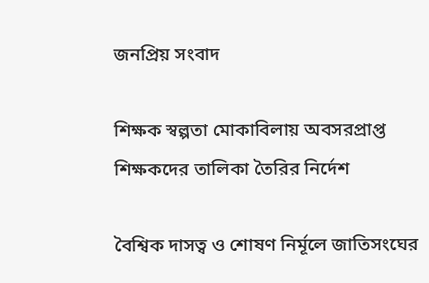জনপ্রিয় সংবাদ

শিক্ষক স্বল্পতা মোকাবিলায় অবসরপ্রাপ্ত শিক্ষকদের তালিকা তৈরির নির্দেশ

বৈশ্বিক দাসত্ব ও শোষণ নির্মূলে জাতিসংঘের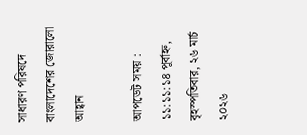সাধারণ পরিষদে বাংলাদেশের জোরালো আহ্বান

আপডেট সময় : ১১:১১:১৪ পূর্বাহ্ন, বৃহস্পতিবার, ২৬ মার্চ ২০২৬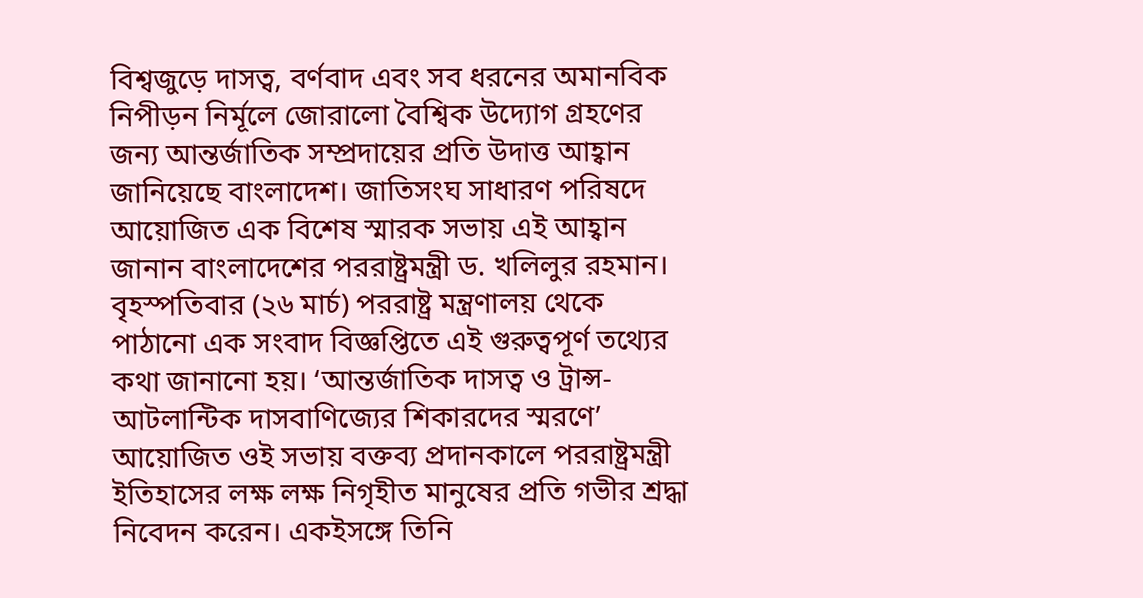বিশ্বজুড়ে দাসত্ব, বর্ণবাদ এবং সব ধরনের অমানবিক নিপীড়ন নির্মূলে জোরালো বৈশ্বিক উদ্যোগ গ্রহণের জন্য আন্তর্জাতিক সম্প্রদায়ের প্রতি উদাত্ত আহ্বান জানিয়েছে বাংলাদেশ। জাতিসংঘ সাধারণ পরিষদে আয়োজিত এক বিশেষ স্মারক সভায় এই আহ্বান জানান বাংলাদেশের পররাষ্ট্রমন্ত্রী ড. খলিলুর রহমান। বৃহস্পতিবার (২৬ মার্চ) পররাষ্ট্র মন্ত্রণালয় থেকে পাঠানো এক সংবাদ বিজ্ঞপ্তিতে এই গুরুত্বপূর্ণ তথ্যের কথা জানানো হয়। ‘আন্তর্জাতিক দাসত্ব ও ট্রান্স-আটলান্টিক দাসবাণিজ্যের শিকারদের স্মরণে’ আয়োজিত ওই সভায় বক্তব্য প্রদানকালে পররাষ্ট্রমন্ত্রী ইতিহাসের লক্ষ লক্ষ নিগৃহীত মানুষের প্রতি গভীর শ্রদ্ধা নিবেদন করেন। একইসঙ্গে তিনি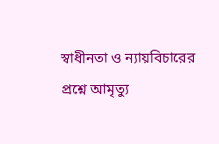স্বাধীনতা ও ন্যায়বিচারের প্রশ্নে আমৃত্যু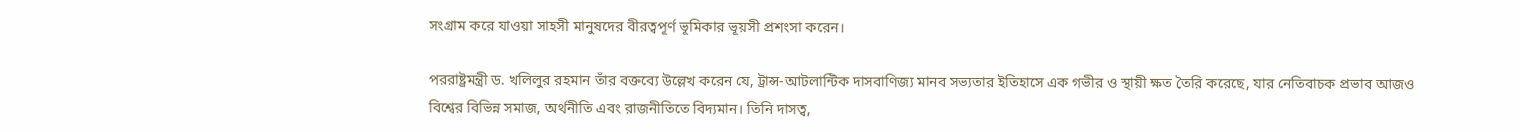সংগ্রাম করে যাওয়া সাহসী মানুষদের বীরত্বপূর্ণ ভূমিকার ভূয়সী প্রশংসা করেন।

পররাষ্ট্রমন্ত্রী ড. খলিলুর রহমান তাঁর বক্তব্যে উল্লেখ করেন যে, ট্রান্স-আটলান্টিক দাসবাণিজ্য মানব সভ্যতার ইতিহাসে এক গভীর ও স্থায়ী ক্ষত তৈরি করেছে, যার নেতিবাচক প্রভাব আজও বিশ্বের বিভিন্ন সমাজ, অর্থনীতি এবং রাজনীতিতে বিদ্যমান। তিনি দাসত্ব,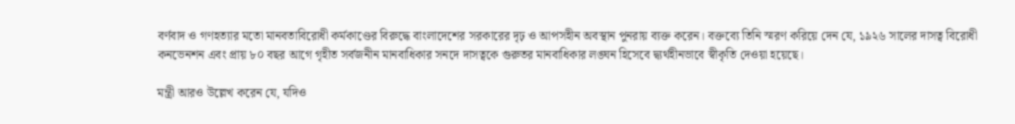বর্ণবাদ ও গণহত্যার মতো মানবতাবিরোধী কর্মকাণ্ডের বিরুদ্ধে বাংলাদেশের সরকারের দৃঢ় ও আপসহীন অবস্থান পুনরায় ব্যক্ত করেন। বক্তব্যে তিনি স্মরণ করিয়ে দেন যে, ১৯২৬ সালের দাসত্ব বিরোধী কনভেনশন এবং প্রায় ৮০ বছর আগে গৃহীত সর্বজনীন মানবাধিকার সনদে দাসত্বকে গুরুতর মানবাধিকার লঙ্ঘন হিসেবে দ্ব্যর্থহীনভাবে স্বীকৃতি দেওয়া হয়েছে।

মন্ত্রী আরও উল্লেখ করেন যে, যদিও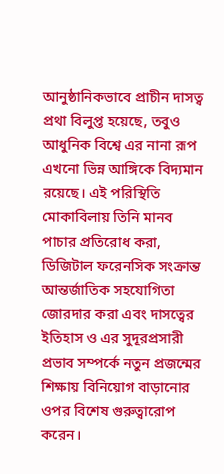আনুষ্ঠানিকভাবে প্রাচীন দাসত্ব প্রথা বিলুপ্ত হয়েছে, তবুও আধুনিক বিশ্বে এর নানা রূপ এখনো ভিন্ন আঙ্গিকে বিদ্যমান রয়েছে। এই পরিস্থিতি মোকাবিলায় তিনি মানব পাচার প্রতিরোধ করা, ডিজিটাল ফরেনসিক সংক্রান্ত আন্তর্জাতিক সহযোগিতা জোরদার করা এবং দাসত্বের ইতিহাস ও এর সুদূরপ্রসারী প্রভাব সম্পর্কে নতুন প্রজন্মের শিক্ষায় বিনিয়োগ বাড়ানোর ওপর বিশেষ গুরুত্বারোপ করেন।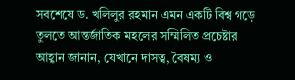সবশেষে ড. খলিলুর রহমান এমন একটি বিশ্ব গড়ে তুলতে আন্তর্জাতিক মহলের সম্মিলিত প্রচেষ্টার আহ্বান জানান, যেখানে দাসত্ব, বৈষম্য ও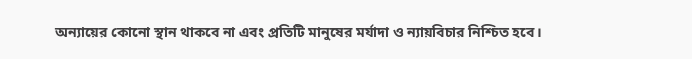অন্যায়ের কোনো স্থান থাকবে না এবং প্রতিটি মানুষের মর্যাদা ও ন্যায়বিচার নিশ্চিত হবে।